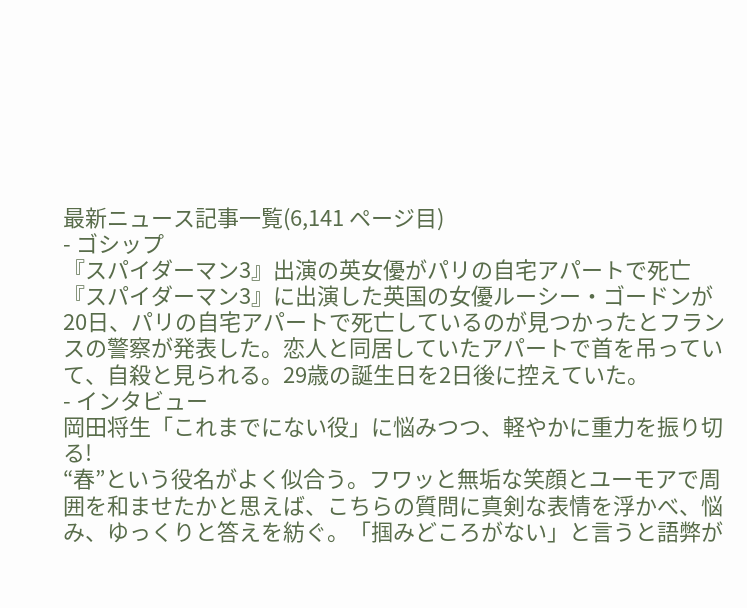最新ニュース記事一覧(6,141 ページ目)
- ゴシップ
『スパイダーマン3』出演の英女優がパリの自宅アパートで死亡
『スパイダーマン3』に出演した英国の女優ルーシー・ゴードンが20日、パリの自宅アパートで死亡しているのが見つかったとフランスの警察が発表した。恋人と同居していたアパートで首を吊っていて、自殺と見られる。29歳の誕生日を2日後に控えていた。
- インタビュー
岡田将生「これまでにない役」に悩みつつ、軽やかに重力を振り切る!
“春”という役名がよく似合う。フワッと無垢な笑顔とユーモアで周囲を和ませたかと思えば、こちらの質問に真剣な表情を浮かべ、悩み、ゆっくりと答えを紡ぐ。「掴みどころがない」と言うと語弊が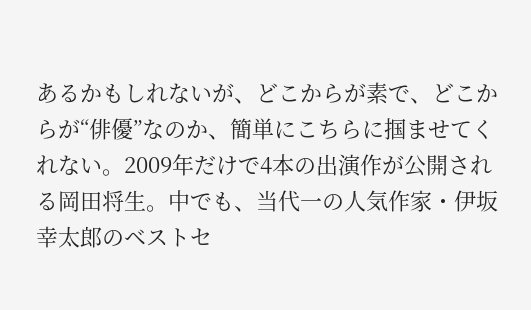あるかもしれないが、どこからが素で、どこからが“俳優”なのか、簡単にこちらに掴ませてくれない。2009年だけで4本の出演作が公開される岡田将生。中でも、当代一の人気作家・伊坂幸太郎のベストセ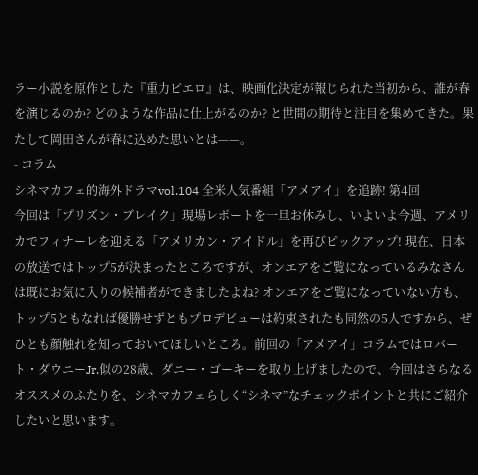ラー小説を原作とした『重力ピエロ』は、映画化決定が報じられた当初から、誰が春を演じるのか? どのような作品に仕上がるのか? と世間の期待と注目を集めてきた。果たして岡田さんが春に込めた思いとは——。
- コラム
シネマカフェ的海外ドラマvol.104 全米人気番組「アメアイ」を追跡! 第4回
今回は「プリズン・ブレイク」現場レポートを一旦お休みし、いよいよ今週、アメリカでフィナーレを迎える「アメリカン・アイドル」を再びピックアップ! 現在、日本の放送ではトップ5が決まったところですが、オンエアをご覧になっているみなさんは既にお気に入りの候補者ができましたよね? オンエアをご覧になっていない方も、トップ5ともなれば優勝せずともプロデビューは約束されたも同然の5人ですから、ぜひとも顔触れを知っておいてほしいところ。前回の「アメアイ」コラムではロバート・ダウニーJr.似の28歳、ダニー・ゴーキーを取り上げましたので、今回はさらなるオススメのふたりを、シネマカフェらしく“シネマ”なチェックポイントと共にご紹介したいと思います。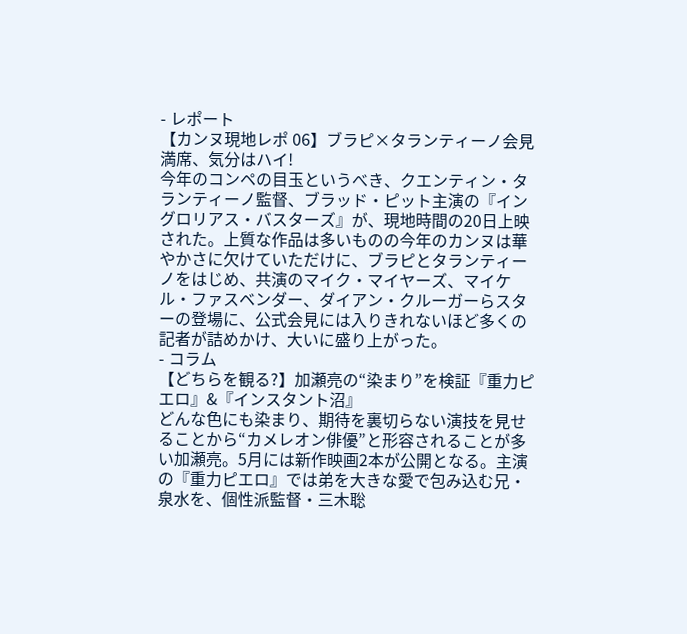- レポート
【カンヌ現地レポ 06】ブラピ×タランティーノ会見満席、気分はハイ!
今年のコンペの目玉というべき、クエンティン・タランティーノ監督、ブラッド・ピット主演の『イングロリアス・バスターズ』が、現地時間の20日上映された。上質な作品は多いものの今年のカンヌは華やかさに欠けていただけに、ブラピとタランティーノをはじめ、共演のマイク・マイヤーズ、マイケル・ファスベンダー、ダイアン・クルーガーらスターの登場に、公式会見には入りきれないほど多くの記者が詰めかけ、大いに盛り上がった。
- コラム
【どちらを観る?】加瀬亮の“染まり”を検証『重力ピエロ』&『インスタント沼』
どんな色にも染まり、期待を裏切らない演技を見せることから“カメレオン俳優”と形容されることが多い加瀬亮。5月には新作映画2本が公開となる。主演の『重力ピエロ』では弟を大きな愛で包み込む兄・泉水を、個性派監督・三木聡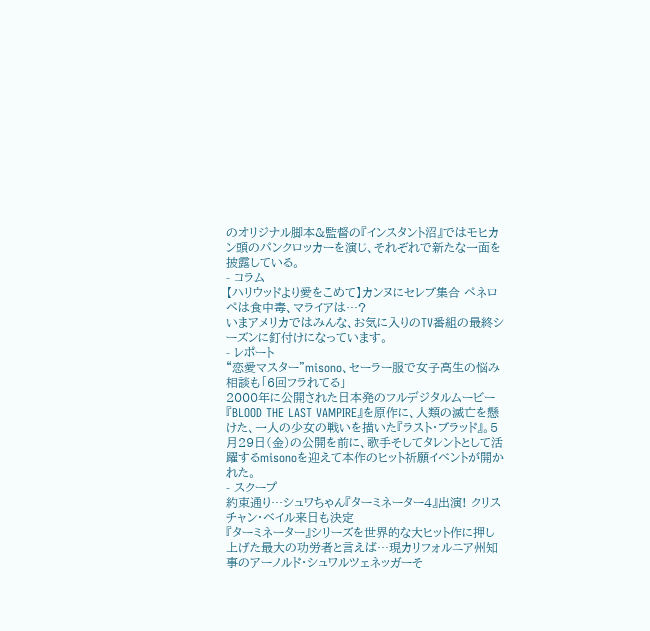のオリジナル脚本&監督の『インスタント沼』ではモヒカン頭のパンクロッカーを演じ、それぞれで新たな一面を披露している。
- コラム
【ハリウッドより愛をこめて】カンヌにセレブ集合 ペネロペは食中毒、マライアは…?
いまアメリカではみんな、お気に入りのTV番組の最終シーズンに釘付けになっています。
- レポート
“恋愛マスター”misono、セーラー服で女子高生の悩み相談も「6回フラれてる」
2000年に公開された日本発のフルデジタルムービー『BLOOD THE LAST VAMPIRE』を原作に、人類の滅亡を懸けた、一人の少女の戦いを描いた『ラスト・ブラッド』。5月29日(金)の公開を前に、歌手そしてタレントとして活躍するmisonoを迎えて本作のヒット祈願イベントが開かれた。
- スクープ
約束通り…シュワちゃん『ターミネーター4』出演! クリスチャン・ベイル来日も決定
『ターミネーター』シリーズを世界的な大ヒット作に押し上げた最大の功労者と言えば…現カリフォルニア州知事のアーノルド・シュワルツェネッガーそ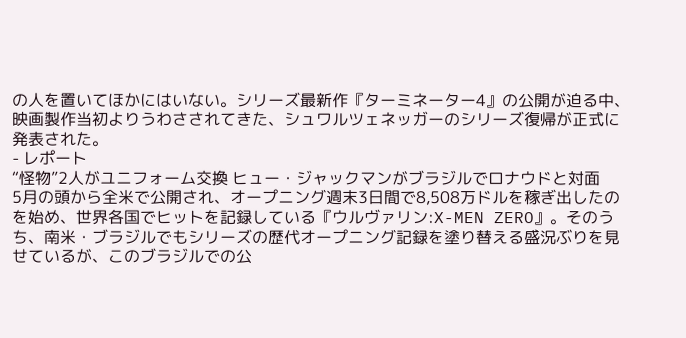の人を置いてほかにはいない。シリーズ最新作『ターミネーター4』の公開が迫る中、映画製作当初よりうわさされてきた、シュワルツェネッガーのシリーズ復帰が正式に発表された。
- レポート
“怪物”2人がユニフォーム交換 ヒュー・ジャックマンがブラジルでロナウドと対面
5月の頭から全米で公開され、オープニング週末3日間で8,508万ドルを稼ぎ出したのを始め、世界各国でヒットを記録している『ウルヴァリン:X-MEN ZERO』。そのうち、南米・ブラジルでもシリーズの歴代オープニング記録を塗り替える盛況ぶりを見せているが、このブラジルでの公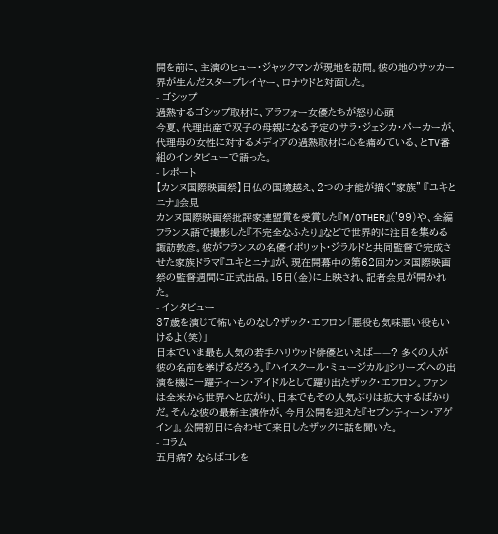開を前に、主演のヒュー・ジャックマンが現地を訪問。彼の地のサッカー界が生んだスタープレイヤー、ロナウドと対面した。
- ゴシップ
過熱するゴシップ取材に、アラフォー女優たちが怒り心頭
今夏、代理出産で双子の母親になる予定のサラ・ジェシカ・パーカーが、代理母の女性に対するメディアの過熱取材に心を痛めている、とTV番組のインタビューで語った。
- レポート
【カンヌ国際映画祭】日仏の国境越え、2つの才能が描く“家族” 『ユキとニナ』会見
カンヌ国際映画祭批評家連盟賞を受賞した『M/OTHER』('99)や、全編フランス語で撮影した『不完全なふたり』などで世界的に注目を集める諏訪敦彦。彼がフランスの名優イポリット・ジラルドと共同監督で完成させた家族ドラマ『ユキとニナ』が、現在開幕中の第62回カンヌ国際映画祭の監督週間に正式出品。15日(金)に上映され、記者会見が開かれた。
- インタビュー
37歳を演じて怖いものなし?ザック・エフロン「悪役も気味悪い役もいけるよ(笑)」
日本でいま最も人気の若手ハリウッド俳優といえば——? 多くの人が彼の名前を挙げるだろう。『ハイスクール・ミュージカル』シリーズへの出演を機に一躍ティーン・アイドルとして躍り出たザック・エフロン。ファンは全米から世界へと広がり、日本でもその人気ぶりは拡大するばかりだ。そんな彼の最新主演作が、今月公開を迎えた『セブンティーン・アゲイン』。公開初日に合わせて来日したザックに話を聞いた。
- コラム
五月病? ならばコレを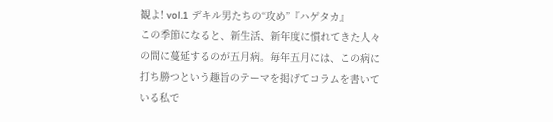観よ! vol.1 デキル男たちの“攻め”『ハゲタカ』
この季節になると、新生活、新年度に慣れてきた人々の間に蔓延するのが五月病。毎年五月には、この病に打ち勝つという趣旨のテーマを掲げてコラムを書いている私で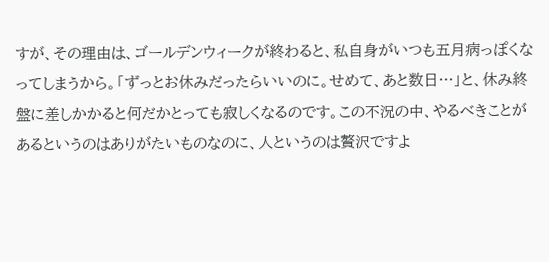すが、その理由は、ゴールデンウィークが終わると、私自身がいつも五月病っぽくなってしまうから。「ずっとお休みだったらいいのに。せめて、あと数日…」と、休み終盤に差しかかると何だかとっても寂しくなるのです。この不況の中、やるべきことがあるというのはありがたいものなのに、人というのは贅沢ですよ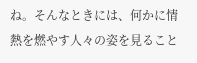ね。そんなときには、何かに情熱を燃やす人々の姿を見ること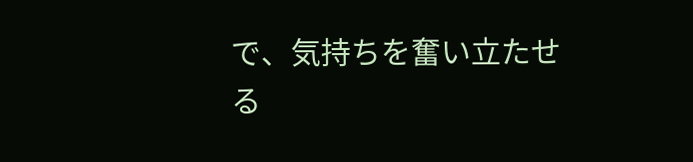で、気持ちを奮い立たせる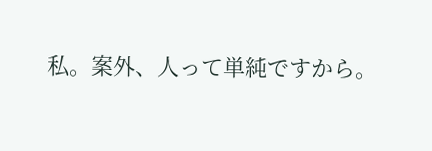私。案外、人って単純ですから。